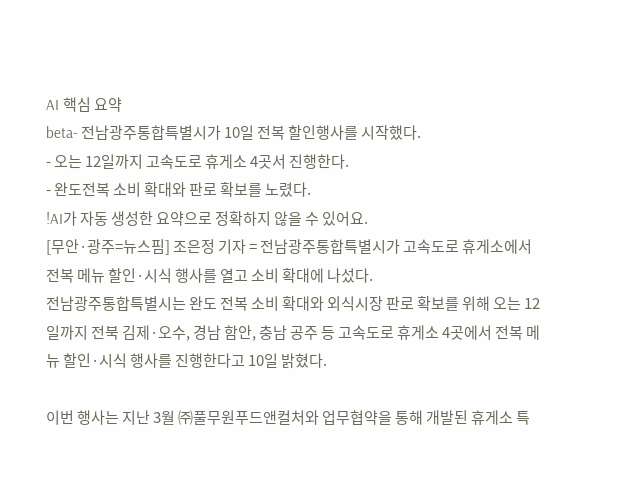AI 핵심 요약
beta- 전남광주통합특별시가 10일 전복 할인행사를 시작했다.
- 오는 12일까지 고속도로 휴게소 4곳서 진행한다.
- 완도전복 소비 확대와 판로 확보를 노렸다.
!AI가 자동 생성한 요약으로 정확하지 않을 수 있어요.
[무안·광주=뉴스핌] 조은정 기자 = 전남광주통합특별시가 고속도로 휴게소에서 전복 메뉴 할인·시식 행사를 열고 소비 확대에 나섰다.
전남광주통합특별시는 완도 전복 소비 확대와 외식시장 판로 확보를 위해 오는 12일까지 전북 김제·오수, 경남 함안, 충남 공주 등 고속도로 휴게소 4곳에서 전복 메뉴 할인·시식 행사를 진행한다고 10일 밝혔다.

이번 행사는 지난 3월 ㈜풀무원푸드앤컬처와 업무협약을 통해 개발된 휴게소 특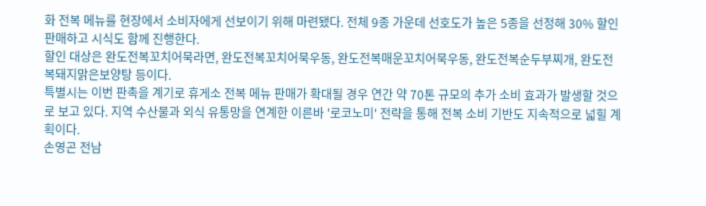화 전복 메뉴를 현장에서 소비자에게 선보이기 위해 마련됐다. 전체 9종 가운데 선호도가 높은 5종을 선정해 30% 할인 판매하고 시식도 함께 진행한다.
할인 대상은 완도전복꼬치어묵라면, 완도전복꼬치어묵우동, 완도전복매운꼬치어묵우동, 완도전복순두부찌개, 완도전복돼지맑은보양탕 등이다.
특별시는 이번 판촉을 계기로 휴게소 전복 메뉴 판매가 확대될 경우 연간 약 70톤 규모의 추가 소비 효과가 발생할 것으로 보고 있다. 지역 수산물과 외식 유통망을 연계한 이른바 '로코노미' 전략을 통해 전복 소비 기반도 지속적으로 넓힐 계획이다.
손영곤 전남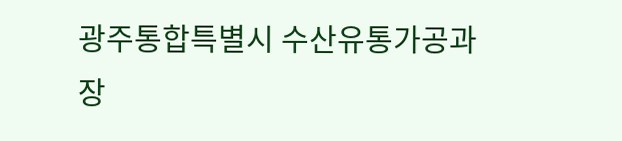광주통합특별시 수산유통가공과장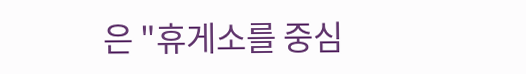은 "휴게소를 중심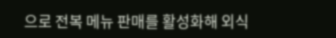으로 전복 메뉴 판매를 활성화해 외식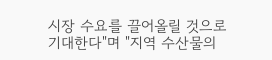시장 수요를 끌어올릴 것으로 기대한다"며 "지역 수산물의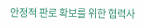안정적 판로 확보를 위한 협력사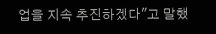업을 지속 추진하겠다"고 말했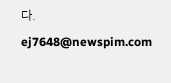다.
ej7648@newspim.com